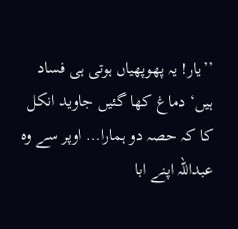’’یار! یہ پھوپھیاں ہوتی ہی فساد ہیں‘ دماغ کھا گئیں جاوید انکل کا کہ حصہ دو ہمارا… اوپر سے وہ عبداللہ اپنے ابا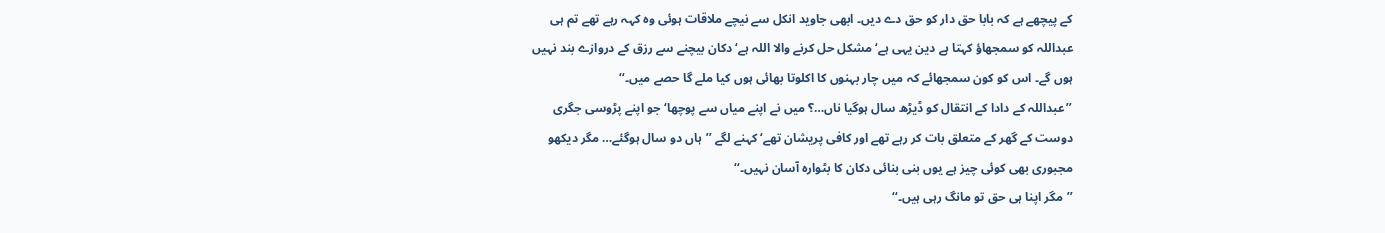کے پیچھے ہے کہ بابا حق دار کو حق دے دیں۔ ابھی جاوید انکل سے نیچے ملاقات ہوئی وہ کہہ رہے تھے تم ہی عبداللہ کو سمجھاؤ کہتا ہے دین یہی ہے‘ مشکل حل کرنے والا اللہ ہے‘ دکان بیچنے سے رزق کے دروازے بند نہیں ہوں گے۔ اس کو کون سمجھائے کہ میں چار بہنوں کا اکلوتا بھائی ہوں کیا ملے گا حصے میں۔‘‘
’’عبداللہ کے دادا کے انتقال کو ڈیڑھ سال ہوگیا ناں…؟ میں نے اپنے میاں سے پوچھا‘ جو اپنے پڑوسی جگری دوست کے گھر کے متعلق بات کر رہے تھے اور کافی پریشان تھے‘ کہنے لگے ’’ہاں دو سال ہوگئے… مگر دیکھو مجبوری بھی کوئی چیز ہے یوں بنی بنائی دکان کا بٹوارہ آسان نہیں۔‘‘
’’مگر اپنا ہی حق تو مانگ رہی ہیں۔‘‘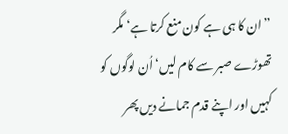’’ان کا ہی ہے کون منع کرتا ہے‘ مگر تھوڑے صبر سے کام لیں‘ اُن لوگوں کو کہیں اور اپنے قدم جمانے دیں پھر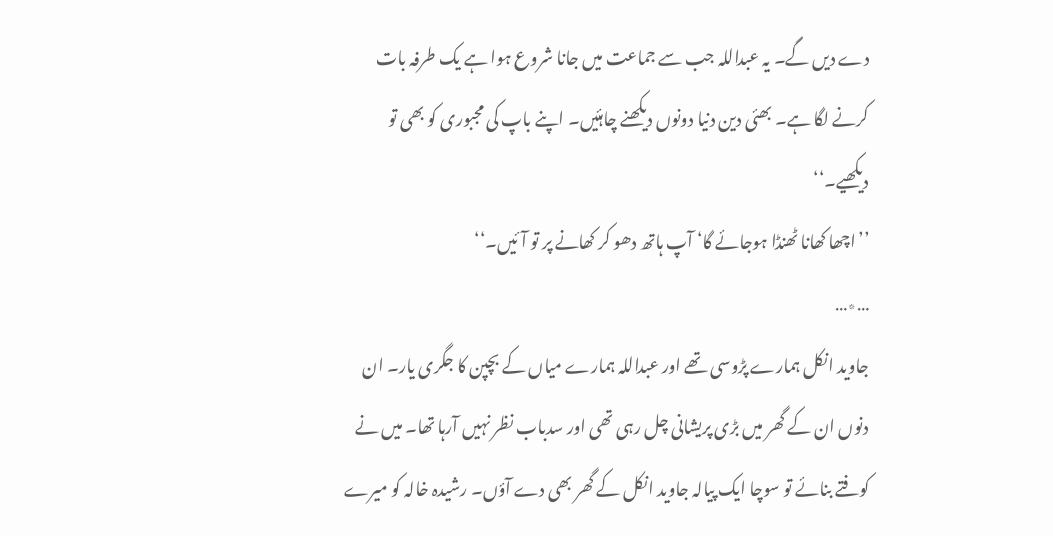دے دیں گے۔ یہ عبداللہ جب سے جماعت میں جانا شروع ہوا ہے یک طرفہ بات کرنے لگا ہے۔ بھئی دین دنیا دونوں دیکھنے چاہئیں۔ اپنے باپ کی مجبوری کو بھی تو دیکھیے۔‘‘
’’اچھا کھانا ٹھنڈا ہوجائے گا‘ آپ ہاتھ دھو کر کھانے پر تو آئیں۔‘‘
…٭…
جاوید انکل ہمارے پڑوسی تھے اور عبداللہ ہمارے میاں کے بچپن کا جگری یار۔ ان دنوں ان کے گھر میں بڑی پریشانی چل رہی تھی اور سدباب نظر نہیں آرہا تھا۔ میں نے کوفتے بنائے تو سوچا ایک پیالہ جاوید انکل کے گھر بھی دے آؤں۔ رشیدہ خالہ کو میرے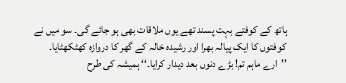ہاتھ کے کوفتے بہت پسند تھے یوں ملاقات بھی ہو جائے گی۔ سو میں نے کوفتوں کا ایک پیالہ بھرا اور رشیدہ خالہ کے گھر کا دروازہ کھٹکھٹایا۔
’’ارے ماہم تم! بڑے دنوں بعد دیدار کرایا۔‘‘ ہمیشہ کی طرح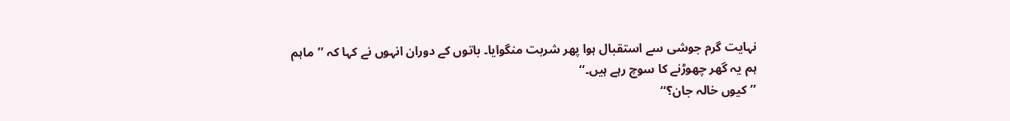نہایت گرم جوشی سے استقبال ہوا پھر شربت منگوایا۔ باتوں کے دوران انہوں نے کہا کہ ’’ماہم ہم یہ گھر چھوڑنے کا سوچ رہے ہیں۔‘‘
’’کیوں خالہ جان؟‘‘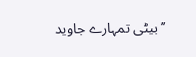’’بیٹی تمہارے جاوید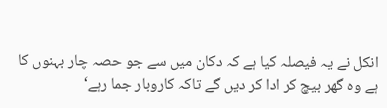انکل نے یہ فیصلہ کیا ہے کہ دکان میں سے جو حصہ چار بہنوں کا ہے وہ گھر بیچ کر ادا کر دیں گے تاکہ کاروبار جما رہے‘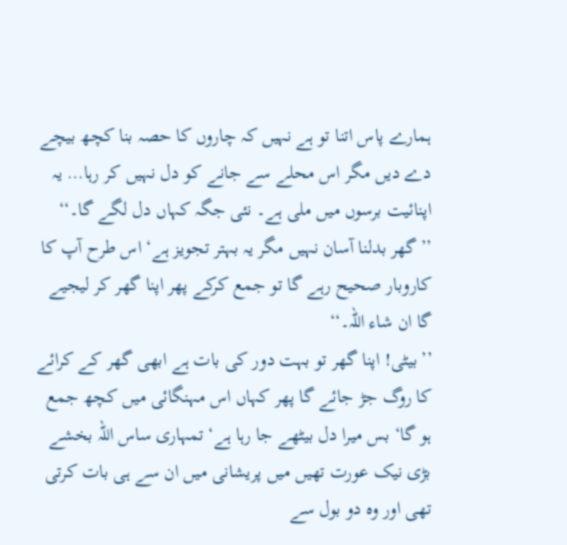ہمارے پاس اتنا تو ہے نہیں کہ چاروں کا حصہ بنا کچھ بیچے دے دیں مگر اس محلے سے جانے کو دل نہیں کر رہا… یہ اپنائیت برسوں میں ملی ہے۔ نئی جگہ کہاں دل لگے گا۔‘‘
’’گھر بدلنا آسان نہیں مگر یہ بہتر تجویز ہے‘ اس طرح آپ کا کاروبار صحیح رہے گا تو جمع کرکے پھر اپنا گھر کر لیجیے گا ان شاء اللہ۔‘‘
’’بیٹی! اپنا گھر تو بہت دور کی بات ہے ابھی گھر کے کرائے کا روگ جڑ جائے گا پھر کہاں اس مہنگائی میں کچھ جمع ہو گا‘ بس میرا دل بیٹھے جا رہا ہے‘ تمہاری ساس اللہ بخشے بڑی نیک عورت تھیں میں پریشانی میں ان سے ہی بات کرتی تھی اور وہ دو بول سے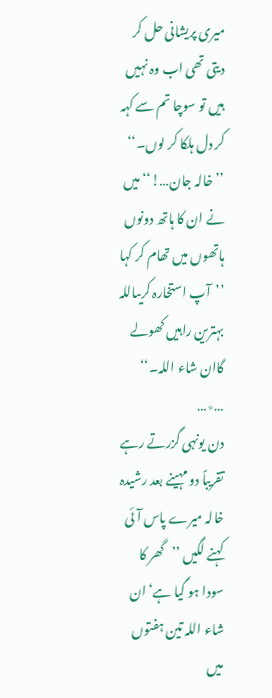میری پریشانی حل کر دیتی تھی اب وہ نہیں ہیں تو سوچا تم سے کہہ کر دل ہلکا کر لوں۔‘‘
’’خالہ جان…!‘‘ میں نے ان کا ہاتھ دونوں ہاتھوں میں تھام کر کہا ’’آپ استخارہ کریںاللہ بہترین راہیں کھولے گاان شاء اللہ۔‘‘
…٭…
دن یونہی گزرتے رہے تقریباً دو مہینے بعد رشیدہ خالہ میرے پاس آئی کہنے لگیں ’’گھر کا سودا ہو گیا ہے‘ ان شاء اللہ تین ہفتوں میں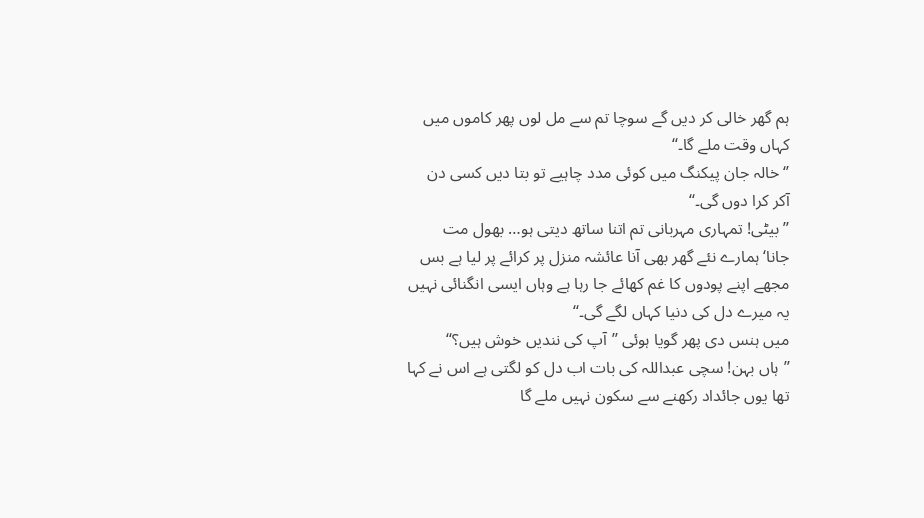ہم گھر خالی کر دیں گے سوچا تم سے مل لوں پھر کاموں میں کہاں وقت ملے گا۔‘‘
’‘خالہ جان پیکنگ میں کوئی مدد چاہیے تو بتا دیں کسی دن آکر کرا دوں گی۔‘‘
’’بیٹی! تمہاری مہربانی تم اتنا ساتھ دیتی ہو… بھول مت جانا‘ہمارے نئے گھر بھی آنا عائشہ منزل پر کرائے پر لیا ہے بس مجھے اپنے پودوں کا غم کھائے جا رہا ہے وہاں ایسی انگنائی نہیں یہ میرے دل کی دنیا کہاں لگے گی۔‘‘
میں ہنس دی پھر گویا ہوئی ’’آپ کی نندیں خوش ہیں؟‘‘
’’ہاں بہن! سچی عبداللہ کی بات اب دل کو لگتی ہے اس نے کہا تھا یوں جائداد رکھنے سے سکون نہیں ملے گا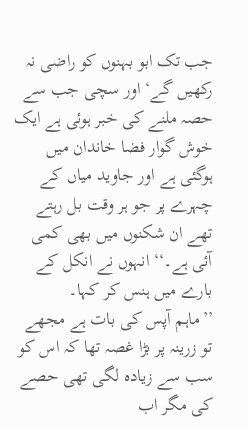جب تک ابو بہنوں کو راضی نہ رکھیں گے‘ اور سچی جب سے حصہ ملنے کی خبر ہوئی ہے ایک خوش گوار فضا خاندان میں ہوگئی ہے اور جاوید میاں کے چہرے پر جو ہر وقت بل رہتے تھے ان شکنوں میں بھی کمی آئی ہے۔‘‘ انہوں نے انکل کے بارے میں ہنس کر کہا۔
’’ماہم آپس کی بات ہے مجھے تو زرینہ پر بڑا غصہ تھا کہ اس کو سب سے زیادہ لگی تھی حصے کی مگر اب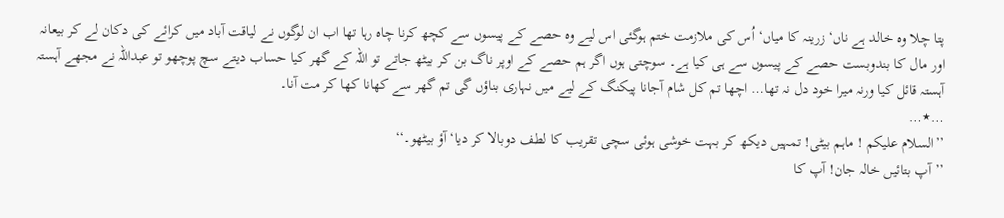پتا چلا وہ خالد ہے ناں‘ زرینہ کا میاں‘ اُس کی ملازمت ختم ہوگئی اس لیے وہ حصے کے پیسوں سے کچھ کرنا چاہ رہا تھا اب ان لوگوں نے لیاقت آباد میں کرائے کی دکان لے کر بیعانہ اور مال کا بندوبست حصے کے پیسوں سے ہی کیا ہے۔ سوچتی ہوں اگر ہم حصے کے اوپر ناگ بن کر بیٹھ جاتے تو اللہ کے گھر کیا حساب دیتے سچ پوچھو تو عبداللہ نے مجھے آہستہ آہستہ قائل کیا ورنہ میرا خود دل نہ تھا… اچھا تم کل شام آجانا پیکنگ کے لیے میں نہاری بناؤں گی تم گھر سے کھانا کھا کر مت آنا۔
…٭…
’’السلام علیکم ! ماہم بیٹی! تمہیں دیکھ کر بہت خوشی ہوئی سچی تقریب کا لطف دوبالا کر دیا‘ آؤ بیٹھو۔‘‘
’’آپ بتائیں خالہ جان! آپ کا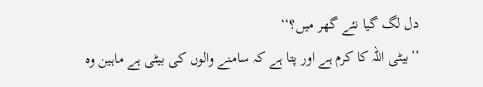دل لگ گیا نئے گھر میں؟‘‘
’’بیٹی اللہ کا کرم ہے اور پتا ہے کہ سامنے والوں کی بیٹی ہے ماہین وہ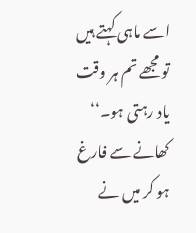اسے ماہی کہتے ہیں تو مجھے تم ہر وقت یاد رہتی ہو۔‘‘
کھانے سے فارغ ہو کر میں نے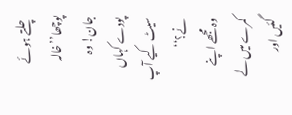چلتے ہوئے پوچھا’’خالہ جان! وہ پودے کہاں سیٹ کیے آپ نے؟‘‘
وہ مجھے اپنے کمرے میں لے گئیں اور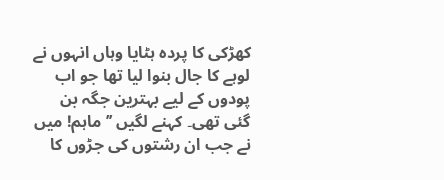کھڑکی کا پردہ ہٹایا وہاں انہوں نے لوہے کا جال بنوا لیا تھا جو اب پودوں کے لیے بہترین جگہ بن گئی تھی۔ کہنے لگیں ’’ماہم! میں نے جب ان رشتوں کی جڑوں کا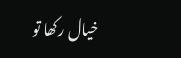خیال رکھا تو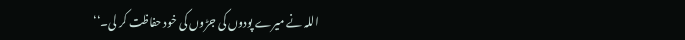اللہ نے میرے پودوں کی جڑوں کی خود حفاظت کر لی۔‘‘